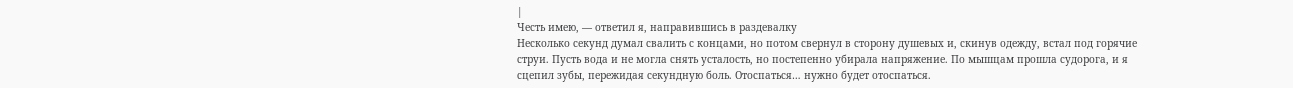|
Честь имею, — ответил я, направившись в раздевалку
Несколько секунд думал свалить с концами, но потом свернул в сторону душевых и, скинув одежду, встал под горячие струи. Пусть вода и не могла снять усталость, но постепенно убирала напряжение. По мышцам прошла судорога, и я сцепил зубы, пережидая секундную боль. Отоспаться… нужно будет отоспаться.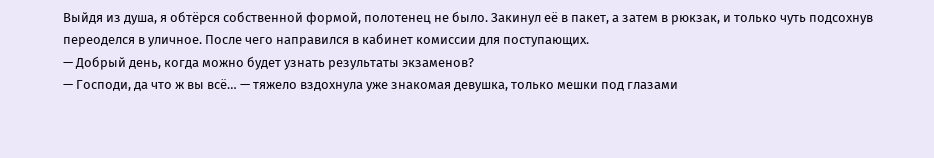Выйдя из душа, я обтёрся собственной формой, полотенец не было. Закинул её в пакет, а затем в рюкзак, и только чуть подсохнув переоделся в уличное. После чего направился в кабинет комиссии для поступающих.
— Добрый день, когда можно будет узнать результаты экзаменов?
— Господи, да что ж вы всё… — тяжело вздохнула уже знакомая девушка, только мешки под глазами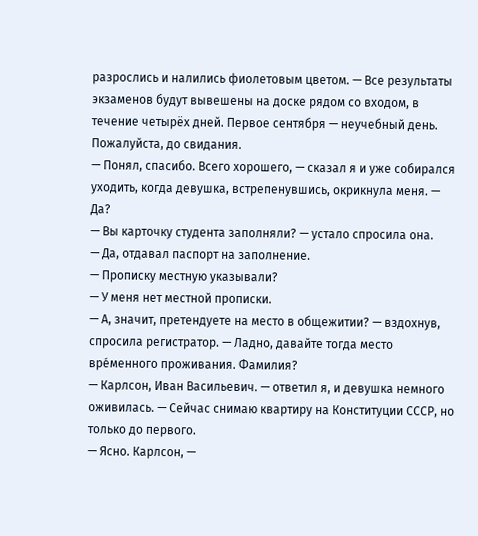разрослись и налились фиолетовым цветом. — Все результаты экзаменов будут вывешены на доске рядом со входом, в течение четырёх дней. Первое сентября — неучебный день. Пожалуйста, до свидания.
— Понял, спасибо. Всего хорошего, — сказал я и уже собирался уходить, когда девушка, встрепенувшись, окрикнула меня. — Да?
— Вы карточку студента заполняли? — устало спросила она.
— Да, отдавал паспорт на заполнение.
— Прописку местную указывали?
— У меня нет местной прописки.
— А, значит, претендуете на место в общежитии? — вздохнув, спросила регистратор. — Ладно, давайте тогда место вре́менного проживания. Фамилия?
— Карлсон, Иван Васильевич. — ответил я, и девушка немного оживилась. — Сейчас снимаю квартиру на Конституции СССР, но только до первого.
— Ясно. Карлсон, —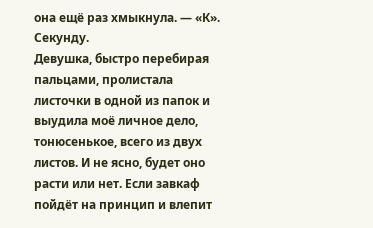она ещё раз хмыкнула. — «К». Секунду.
Девушка, быстро перебирая пальцами, пролистала листочки в одной из папок и выудила моё личное дело, тонюсенькое, всего из двух листов. И не ясно, будет оно расти или нет. Если завкаф пойдёт на принцип и влепит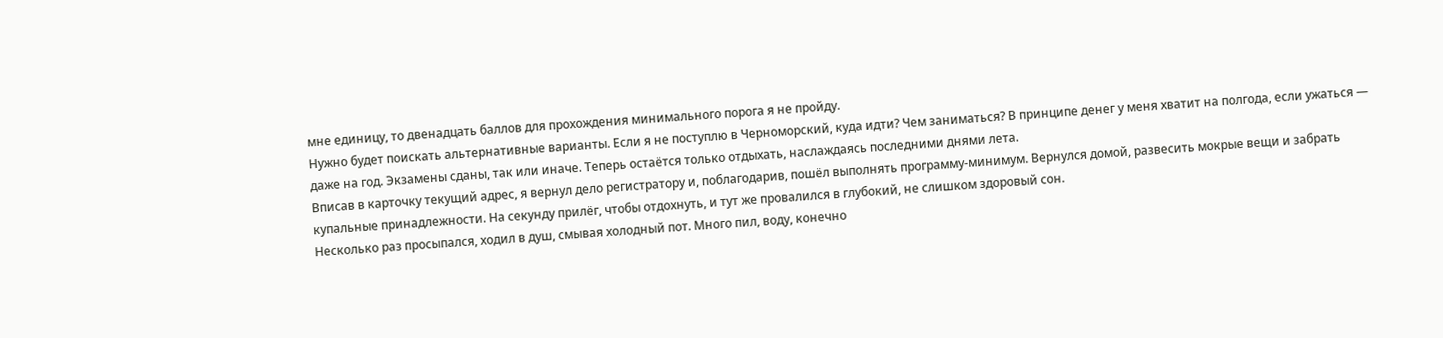мне единицу, то двенадцать баллов для прохождения минимального порога я не пройду.
Нужно будет поискать альтернативные варианты. Если я не поступлю в Черноморский, куда идти? Чем заниматься? В принципе денег у меня хватит на полгода, если ужаться — даже на год. Экзамены сданы, так или иначе. Теперь остаётся только отдыхать, наслаждаясь последними днями лета.
Вписав в карточку текущий адрес, я вернул дело регистратору и, поблагодарив, пошёл выполнять программу-минимум. Вернулся домой, развесить мокрые вещи и забрать купальные принадлежности. На секунду прилёг, чтобы отдохнуть, и тут же провалился в глубокий, не слишком здоровый сон.
Несколько раз просыпался, ходил в душ, смывая холодный пот. Много пил, воду, конечно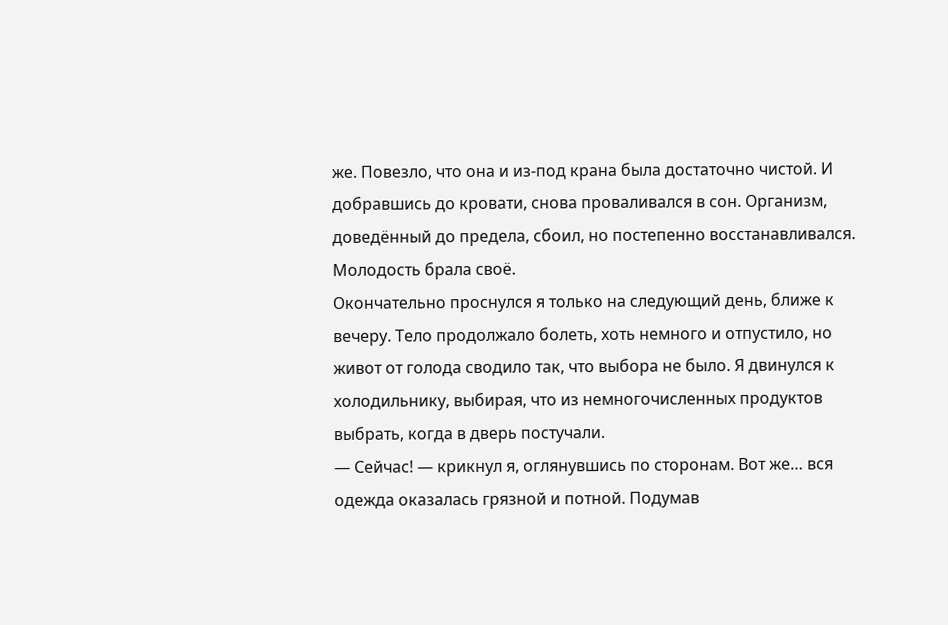же. Повезло, что она и из-под крана была достаточно чистой. И добравшись до кровати, снова проваливался в сон. Организм, доведённый до предела, сбоил, но постепенно восстанавливался. Молодость брала своё.
Окончательно проснулся я только на следующий день, ближе к вечеру. Тело продолжало болеть, хоть немного и отпустило, но живот от голода сводило так, что выбора не было. Я двинулся к холодильнику, выбирая, что из немногочисленных продуктов выбрать, когда в дверь постучали.
— Сейчас! — крикнул я, оглянувшись по сторонам. Вот же… вся одежда оказалась грязной и потной. Подумав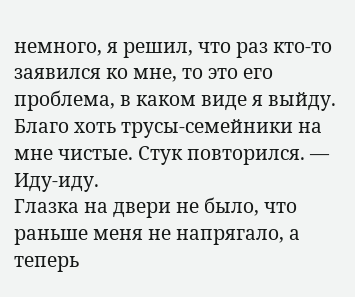немного, я решил, что раз кто-то заявился ко мне, то это его проблема, в каком виде я выйду. Благо хоть трусы-семейники на мне чистые. Стук повторился. — Иду-иду.
Глазка на двери не было, что раньше меня не напрягало, а теперь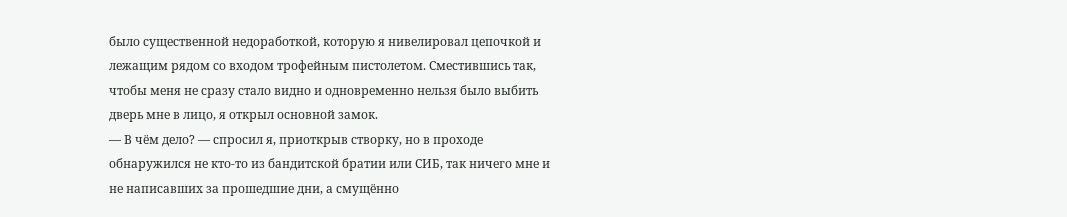было существенной недоработкой, которую я нивелировал цепочкой и лежащим рядом со входом трофейным пистолетом. Сместившись так, чтобы меня не сразу стало видно и одновременно нельзя было выбить дверь мне в лицо, я открыл основной замок.
— В чём дело? — спросил я, приоткрыв створку, но в проходе обнаружился не кто-то из бандитской братии или СИБ, так ничего мне и не написавших за прошедшие дни, а смущённо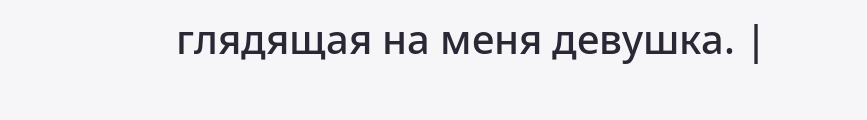глядящая на меня девушка. |